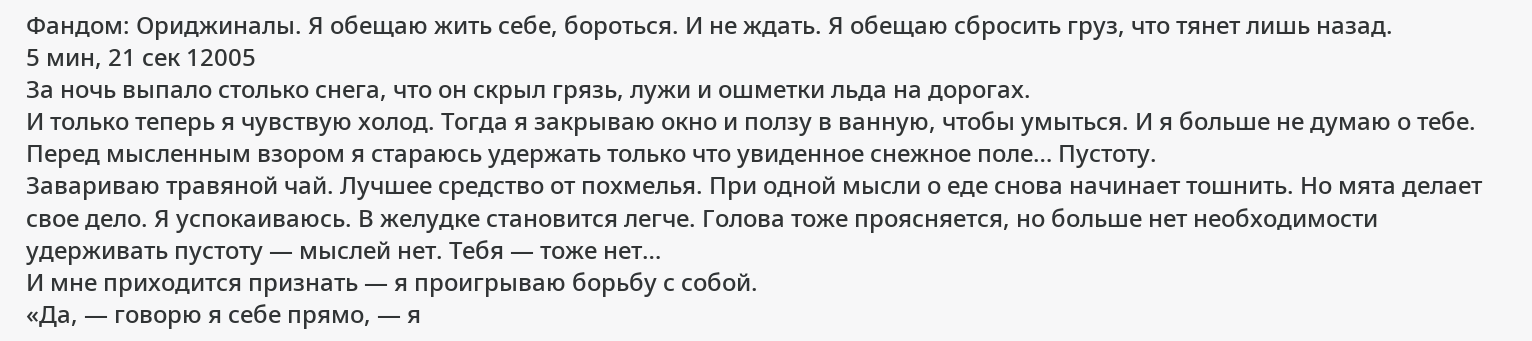Фандом: Ориджиналы. Я обещаю жить себе, бороться. И не ждать. Я обещаю сбросить груз, что тянет лишь назад.
5 мин, 21 сек 12005
За ночь выпало столько снега, что он скрыл грязь, лужи и ошметки льда на дорогах.
И только теперь я чувствую холод. Тогда я закрываю окно и ползу в ванную, чтобы умыться. И я больше не думаю о тебе. Перед мысленным взором я стараюсь удержать только что увиденное снежное поле… Пустоту.
Завариваю травяной чай. Лучшее средство от похмелья. При одной мысли о еде снова начинает тошнить. Но мята делает свое дело. Я успокаиваюсь. В желудке становится легче. Голова тоже проясняется, но больше нет необходимости удерживать пустоту — мыслей нет. Тебя — тоже нет…
И мне приходится признать — я проигрываю борьбу с собой.
«Да, — говорю я себе прямо, — я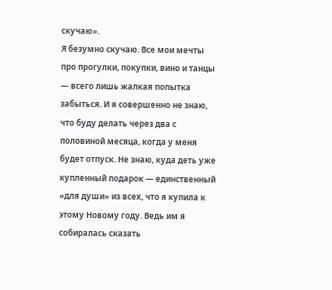скучаю».
Я безумно скучаю. Все мои мечты про прогулки, покупки, вино и танцы — всего лишь жалкая попытка забыться. И я совершенно не знаю, что буду делать через два с половиной месяца, когда у меня будет отпуск. Не знаю, куда деть уже купленный подарок — единственный «для души» из всех, что я купила к этому Новому году. Ведь им я собиралась сказать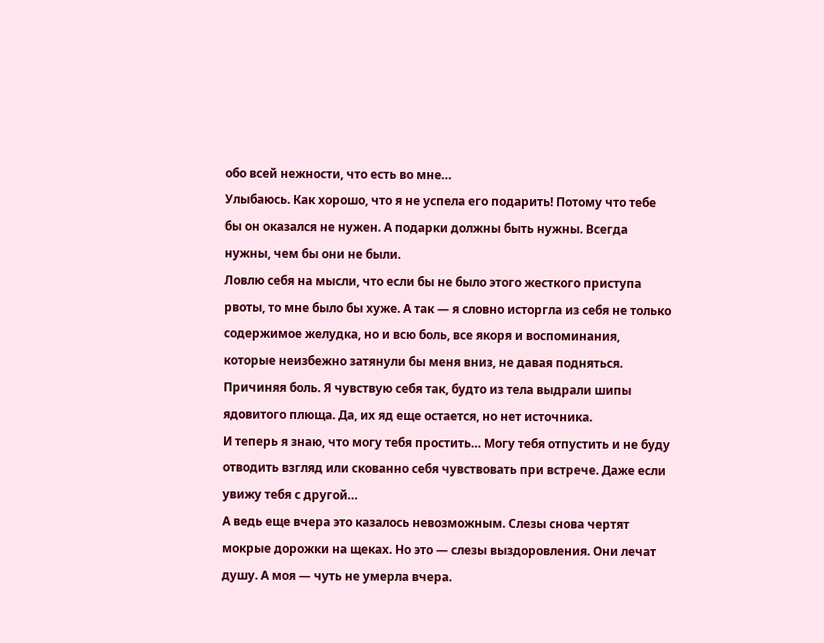обо всей нежности, что есть во мне…
Улыбаюсь. Как хорошо, что я не успела его подарить! Потому что тебе бы он оказался не нужен. А подарки должны быть нужны. Всегда нужны, чем бы они не были.
Ловлю себя на мысли, что если бы не было этого жесткого приступа рвоты, то мне было бы хуже. А так — я словно исторгла из себя не только содержимое желудка, но и всю боль, все якоря и воспоминания, которые неизбежно затянули бы меня вниз, не давая подняться. Причиняя боль. Я чувствую себя так, будто из тела выдрали шипы ядовитого плюща. Да, их яд еще остается, но нет источника.
И теперь я знаю, что могу тебя простить… Могу тебя отпустить и не буду отводить взгляд или скованно себя чувствовать при встрече. Даже если увижу тебя с другой…
А ведь еще вчера это казалось невозможным. Слезы снова чертят мокрые дорожки на щеках. Но это — слезы выздоровления. Они лечат душу. А моя — чуть не умерла вчера.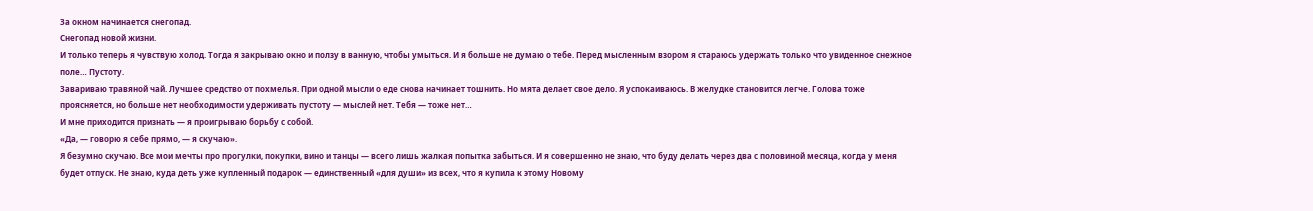За окном начинается снегопад.
Снегопад новой жизни.
И только теперь я чувствую холод. Тогда я закрываю окно и ползу в ванную, чтобы умыться. И я больше не думаю о тебе. Перед мысленным взором я стараюсь удержать только что увиденное снежное поле… Пустоту.
Завариваю травяной чай. Лучшее средство от похмелья. При одной мысли о еде снова начинает тошнить. Но мята делает свое дело. Я успокаиваюсь. В желудке становится легче. Голова тоже проясняется, но больше нет необходимости удерживать пустоту — мыслей нет. Тебя — тоже нет…
И мне приходится признать — я проигрываю борьбу с собой.
«Да, — говорю я себе прямо, — я скучаю».
Я безумно скучаю. Все мои мечты про прогулки, покупки, вино и танцы — всего лишь жалкая попытка забыться. И я совершенно не знаю, что буду делать через два с половиной месяца, когда у меня будет отпуск. Не знаю, куда деть уже купленный подарок — единственный «для души» из всех, что я купила к этому Новому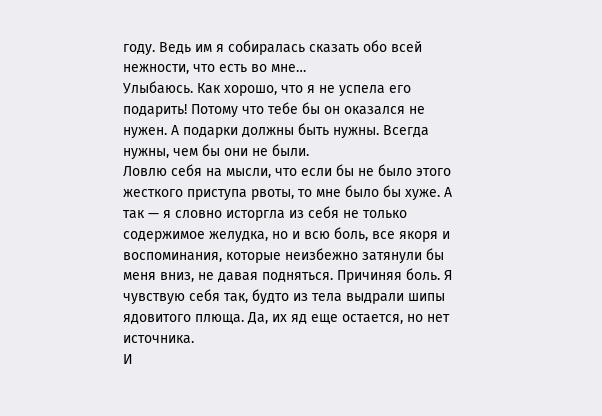году. Ведь им я собиралась сказать обо всей нежности, что есть во мне…
Улыбаюсь. Как хорошо, что я не успела его подарить! Потому что тебе бы он оказался не нужен. А подарки должны быть нужны. Всегда нужны, чем бы они не были.
Ловлю себя на мысли, что если бы не было этого жесткого приступа рвоты, то мне было бы хуже. А так — я словно исторгла из себя не только содержимое желудка, но и всю боль, все якоря и воспоминания, которые неизбежно затянули бы меня вниз, не давая подняться. Причиняя боль. Я чувствую себя так, будто из тела выдрали шипы ядовитого плюща. Да, их яд еще остается, но нет источника.
И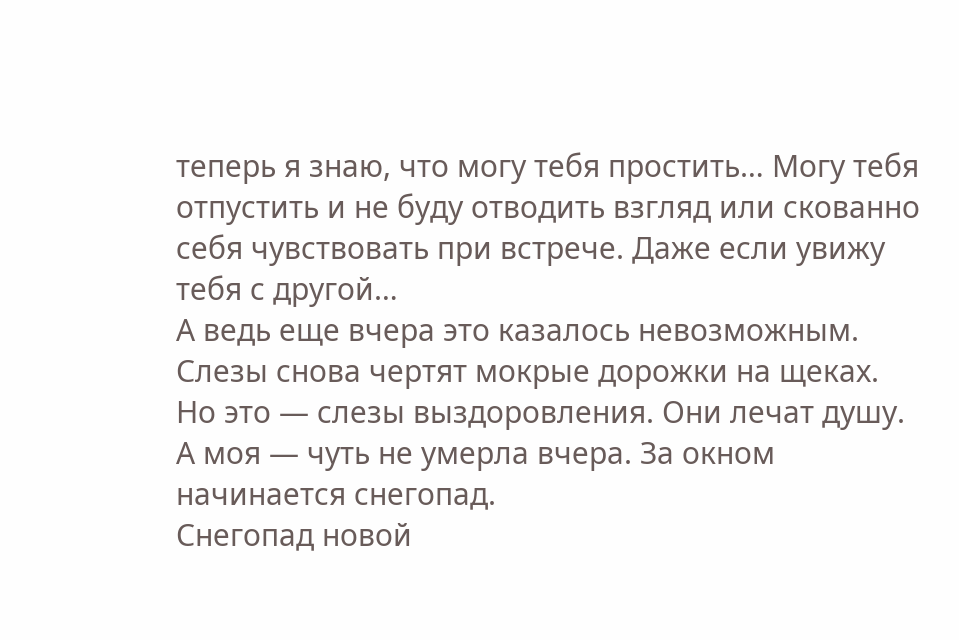теперь я знаю, что могу тебя простить… Могу тебя отпустить и не буду отводить взгляд или скованно себя чувствовать при встрече. Даже если увижу тебя с другой…
А ведь еще вчера это казалось невозможным. Слезы снова чертят мокрые дорожки на щеках. Но это — слезы выздоровления. Они лечат душу. А моя — чуть не умерла вчера. За окном начинается снегопад.
Снегопад новой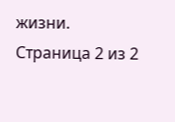жизни.
Страница 2 из 2